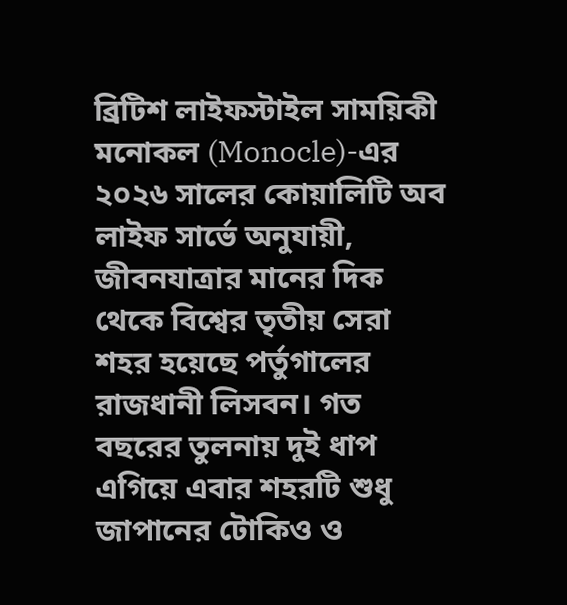ব্রিটিশ লাইফস্টাইল সাময়িকী মনোকল (Monocle)-এর ২০২৬ সালের কোয়ালিটি অব লাইফ সার্ভে অনুযায়ী, জীবনযাত্রার মানের দিক থেকে বিশ্বের তৃতীয় সেরা শহর হয়েছে পর্তুগালের রাজধানী লিসবন। গত বছরের তুলনায় দুই ধাপ এগিয়ে এবার শহরটি শুধু জাপানের টোকিও ও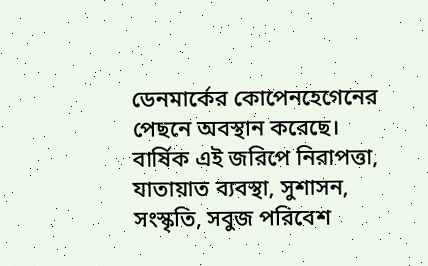ডেনমার্কের কোপেনহেগেনের পেছনে অবস্থান করেছে।
বার্ষিক এই জরিপে নিরাপত্তা, যাতায়াত ব্যবস্থা, সুশাসন, সংস্কৃতি, সবুজ পরিবেশ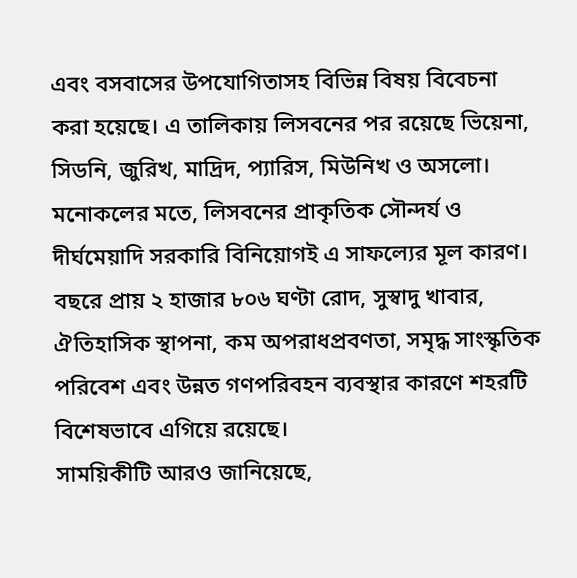এবং বসবাসের উপযোগিতাসহ বিভিন্ন বিষয় বিবেচনা করা হয়েছে। এ তালিকায় লিসবনের পর রয়েছে ভিয়েনা, সিডনি, জুরিখ, মাদ্রিদ, প্যারিস, মিউনিখ ও অসলো।
মনোকলের মতে, লিসবনের প্রাকৃতিক সৌন্দর্য ও দীর্ঘমেয়াদি সরকারি বিনিয়োগই এ সাফল্যের মূল কারণ। বছরে প্রায় ২ হাজার ৮০৬ ঘণ্টা রোদ, সুস্বাদু খাবার, ঐতিহাসিক স্থাপনা, কম অপরাধপ্রবণতা, সমৃদ্ধ সাংস্কৃতিক পরিবেশ এবং উন্নত গণপরিবহন ব্যবস্থার কারণে শহরটি বিশেষভাবে এগিয়ে রয়েছে।
সাময়িকীটি আরও জানিয়েছে,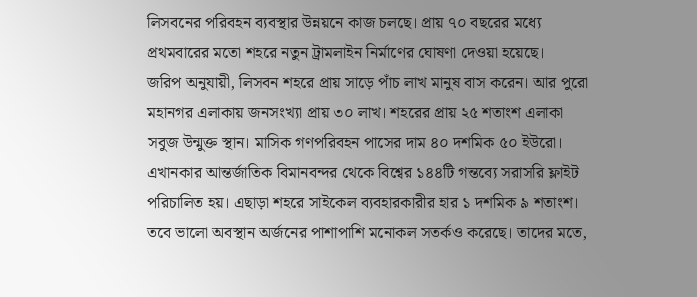লিসবনের পরিবহন ব্যবস্থার উন্নয়নে কাজ চলছে। প্রায় ৭০ বছরের মধ্যে প্রথমবারের মতো শহরে নতুন ট্রামলাইন নির্মাণের ঘোষণা দেওয়া হয়েছে।
জরিপ অনুযায়ী, লিসবন শহরে প্রায় সাড়ে পাঁচ লাখ মানুষ বাস করেন। আর পুরো মহানগর এলাকায় জনসংখ্যা প্রায় ৩০ লাখ। শহরের প্রায় ২৫ শতাংশ এলাকা সবুজ উন্মুক্ত স্থান। মাসিক গণপরিবহন পাসের দাম ৪০ দশমিক ৫০ ইউরো। এখানকার আন্তর্জাতিক বিমানবন্দর থেকে বিশ্বের ১৪৪টি গন্তব্যে সরাসরি ফ্লাইট পরিচালিত হয়। এছাড়া শহরে সাইকেল ব্যবহারকারীর হার ১ দশমিক ৯ শতাংশ।
তবে ভালো অবস্থান অর্জনের পাশাপাশি মনোকল সতর্কও করেছে। তাদের মতে,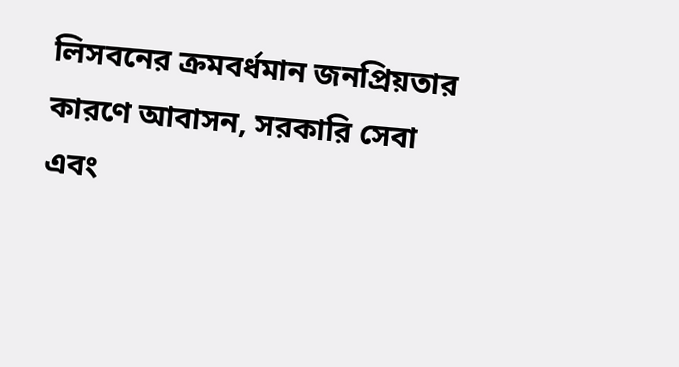লিসবনের ক্রমবর্ধমান জনপ্রিয়তার কারণে আবাসন, সরকারি সেবা এবং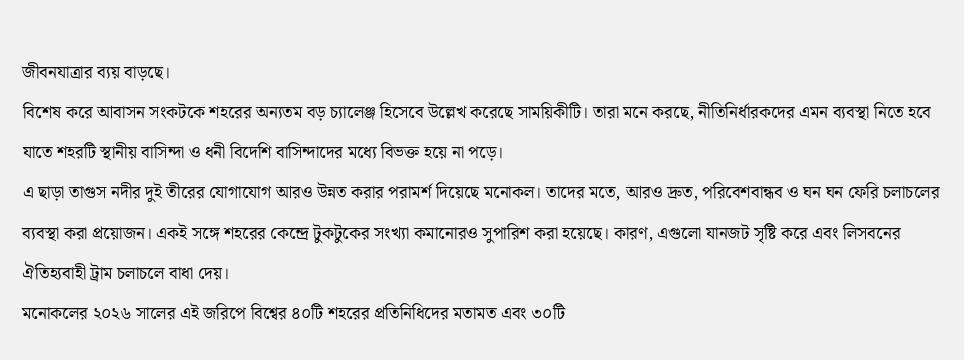জীবনযাত্রার ব্যয় বাড়ছে।
বিশেষ করে আবাসন সংকটকে শহরের অন্যতম বড় চ্যালেঞ্জ হিসেবে উল্লেখ করেছে সাময়িকীটি। তারা মনে করছে, নীতিনির্ধারকদের এমন ব্যবস্থা নিতে হবে যাতে শহরটি স্থানীয় বাসিন্দা ও ধনী বিদেশি বাসিন্দাদের মধ্যে বিভক্ত হয়ে না পড়ে।
এ ছাড়া তাগুস নদীর দুই তীরের যোগাযোগ আরও উন্নত করার পরামর্শ দিয়েছে মনোকল। তাদের মতে, আরও দ্রুত, পরিবেশবান্ধব ও ঘন ঘন ফেরি চলাচলের ব্যবস্থা করা প্রয়োজন। একই সঙ্গে শহরের কেন্দ্রে টুকটুকের সংখ্যা কমানোরও সুপারিশ করা হয়েছে। কারণ, এগুলো যানজট সৃষ্টি করে এবং লিসবনের ঐতিহ্যবাহী ট্রাম চলাচলে বাধা দেয়।
মনোকলের ২০২৬ সালের এই জরিপে বিশ্বের ৪০টি শহরের প্রতিনিধিদের মতামত এবং ৩০টি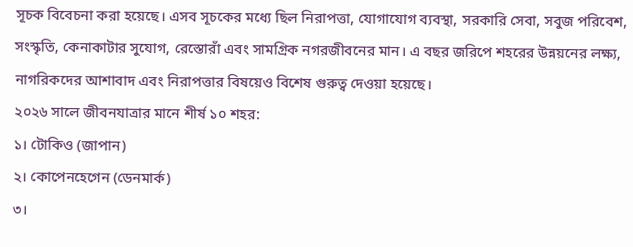সূচক বিবেচনা করা হয়েছে। এসব সূচকের মধ্যে ছিল নিরাপত্তা, যোগাযোগ ব্যবস্থা, সরকারি সেবা, সবুজ পরিবেশ, সংস্কৃতি, কেনাকাটার সুযোগ, রেস্তোরাঁ এবং সামগ্রিক নগরজীবনের মান। এ বছর জরিপে শহরের উন্নয়নের লক্ষ্য, নাগরিকদের আশাবাদ এবং নিরাপত্তার বিষয়েও বিশেষ গুরুত্ব দেওয়া হয়েছে।
২০২৬ সালে জীবনযাত্রার মানে শীর্ষ ১০ শহর:
১। টোকিও (জাপান)
২। কোপেনহেগেন (ডেনমার্ক)
৩।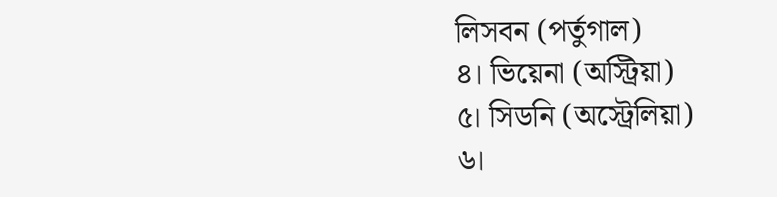লিসবন (পর্তুগাল)
৪। ভিয়েনা (অস্ট্রিয়া)
৫। সিডনি (অস্ট্রেলিয়া)
৬।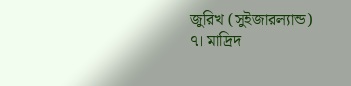জুরিখ (সুইজারল্যান্ড)
৭। মাদ্রিদ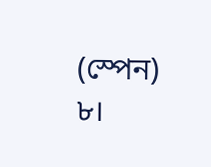(স্পেন)
৮।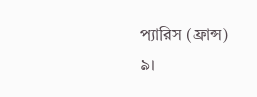প্যারিস (ফ্রান্স)
৯।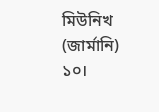মিউনিখ (জার্মানি)
১০।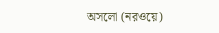অসলো (নরওয়ে)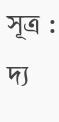সূত্র : দ্য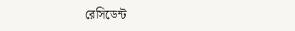রেসিডেন্ট